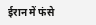ईरान में फंसे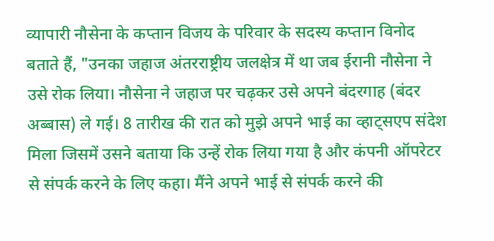व्यापारी नौसेना के कप्तान विजय के परिवार के सदस्य कप्तान विनोद बताते हैं, "उनका जहाज अंतरराष्ट्रीय जलक्षेत्र में था जब ईरानी नौसेना ने उसे रोक लिया। नौसेना ने जहाज पर चढ़कर उसे अपने बंदरगाह (बंदर अब्बास) ले गई। 8 तारीख की रात को मुझे अपने भाई का व्हाट्सएप संदेश मिला जिसमें उसने बताया कि उन्हें रोक लिया गया है और कंपनी ऑपरेटर से संपर्क करने के लिए कहा। मैंने अपने भाई से संपर्क करने की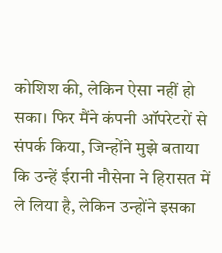कोशिश की, लेकिन ऐसा नहीं हो सका। फिर मैंने कंपनी ऑपरेटरों से संपर्क किया, जिन्होंने मुझे बताया कि उन्हें ईरानी नौसेना ने हिरासत में ले लिया है, लेकिन उन्होंने इसका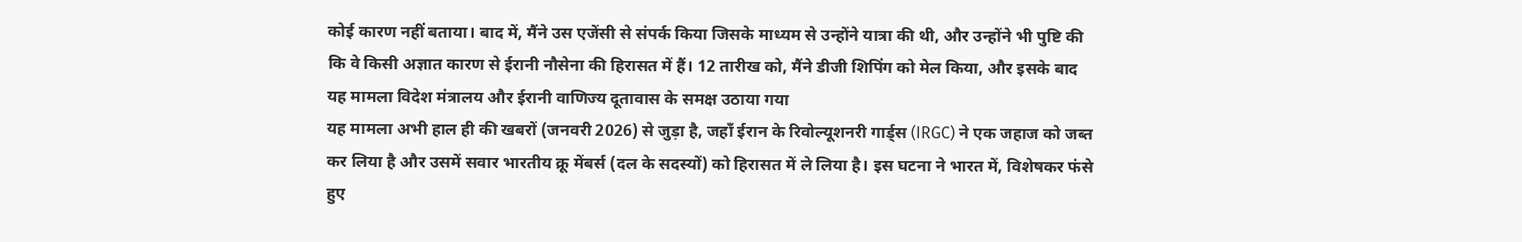कोई कारण नहीं बताया। बाद में, मैंने उस एजेंसी से संपर्क किया जिसके माध्यम से उन्होंने यात्रा की थी, और उन्होंने भी पुष्टि की कि वे किसी अज्ञात कारण से ईरानी नौसेना की हिरासत में हैं। 12 तारीख को, मैंने डीजी शिपिंग को मेल किया, और इसके बाद यह मामला विदेश मंत्रालय और ईरानी वाणिज्य दूतावास के समक्ष उठाया गया
यह मामला अभी हाल ही की खबरों (जनवरी 2026) से जुड़ा है, जहाँ ईरान के रिवोल्यूशनरी गार्ड्स (IRGC) ने एक जहाज को जब्त कर लिया है और उसमें सवार भारतीय क्रू मेंबर्स (दल के सदस्यों) को हिरासत में ले लिया है। इस घटना ने भारत में, विशेषकर फंसे हुए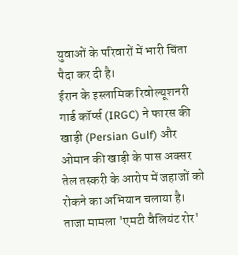युवाओं के परिवारों में भारी चिंता पैदा कर दी है।
ईरान के इस्लामिक रिवोल्यूशनरी गार्ड कॉर्प्स (IRGC) ने फारस की खाड़ी (Persian Gulf) और ओमान की खाड़ी के पास अक्सर तेल तस्करी के आरोप में जहाजों को रोकने का अभियान चलाया है। ताजा मामला 'एमटी वैलियंट रोर'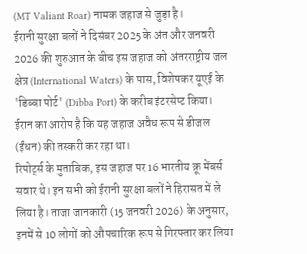(MT Valiant Roar) नामक जहाज से जुड़ा है।
ईरानी सुरक्षा बलों ने दिसंबर 2025 के अंत और जनवरी 2026 की शुरुआत के बीच इस जहाज को अंतरराष्ट्रीय जल क्षेत्र (International Waters) के पास, विशेषकर यूएई के 'डिब्बा पोर्ट' (Dibba Port) के करीब इंटरसेप्ट किया। ईरान का आरोप है कि यह जहाज अवैध रूप से डीजल (ईंधन) की तस्करी कर रहा था।
रिपोर्ट्स के मुताबिक, इस जहाज पर 16 भारतीय क्रू मेंबर्स सवार थे। इन सभी को ईरानी सुरक्षा बलों ने हिरासत में ले लिया है। ताजा जानकारी (15 जनवरी 2026) के अनुसार, इनमें से 10 लोगों को औपचारिक रूप से गिरफ्तार कर लिया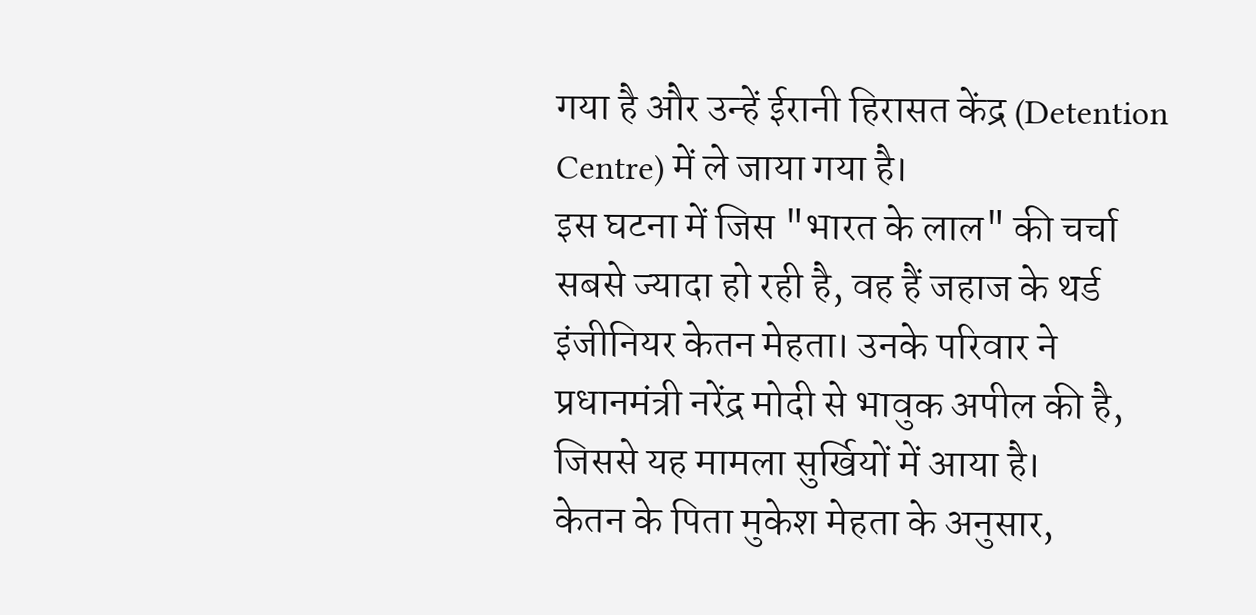गया है और उन्हें ईरानी हिरासत केंद्र (Detention Centre) में ले जाया गया है।
इस घटना में जिस "भारत के लाल" की चर्चा सबसे ज्यादा हो रही है, वह हैं जहाज के थर्ड इंजीनियर केतन मेहता। उनके परिवार ने प्रधानमंत्री नरेंद्र मोदी से भावुक अपील की है, जिससे यह मामला सुर्खियों में आया है।
केतन के पिता मुकेश मेहता के अनुसार,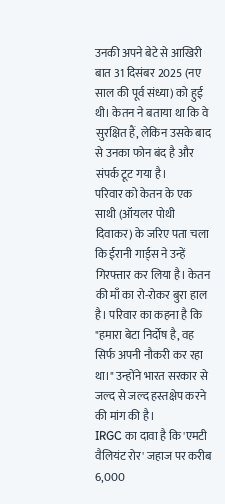उनकी अपने बेटे से आखिरी बात 31 दिसंबर 2025 (नए साल की पूर्व संध्या) को हुई थी। केतन ने बताया था कि वे सुरक्षित हैं, लेकिन उसके बाद से उनका फोन बंद है और संपर्क टूट गया है।
परिवार को केतन के एक साथी (ऑयलर पोथी दिवाकर) के जरिए पता चला कि ईरानी गार्ड्स ने उन्हें गिरफ्तार कर लिया है। केतन की माँ का रो-रोकर बुरा हाल है। परिवार का कहना है कि "हमारा बेटा निर्दोष है, वह सिर्फ अपनी नौकरी कर रहा था।" उन्होंने भारत सरकार से जल्द से जल्द हस्तक्षेप करने की मांग की है।
IRGC का दावा है कि 'एमटी वैलियंट रोर' जहाज पर करीब 6,000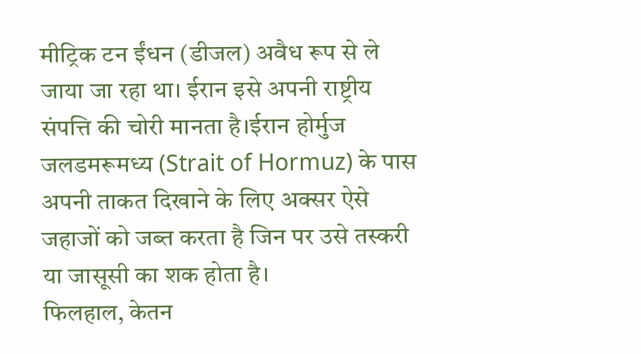मीट्रिक टन ईंधन (डीजल) अवैध रूप से ले जाया जा रहा था। ईरान इसे अपनी राष्ट्रीय संपत्ति की चोरी मानता है।ईरान होर्मुज जलडमरूमध्य (Strait of Hormuz) के पास अपनी ताकत दिखाने के लिए अक्सर ऐसे जहाजों को जब्त करता है जिन पर उसे तस्करी या जासूसी का शक होता है।
फिलहाल, केतन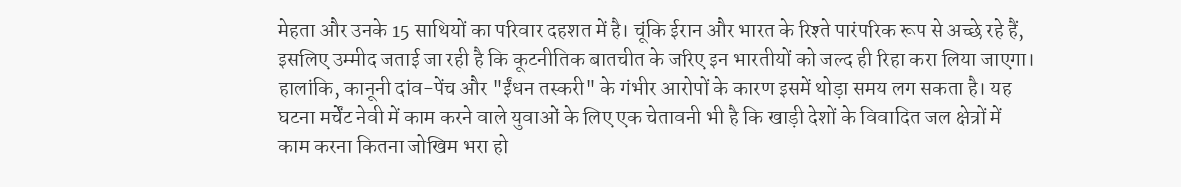मेहता और उनके 15 साथियों का परिवार दहशत में है। चूंकि ईरान और भारत के रिश्ते पारंपरिक रूप से अच्छे रहे हैं, इसलिए उम्मीद जताई जा रही है कि कूटनीतिक बातचीत के जरिए इन भारतीयों को जल्द ही रिहा करा लिया जाएगा। हालांकि, कानूनी दांव-पेंच और "ईंधन तस्करी" के गंभीर आरोपों के कारण इसमें थोड़ा समय लग सकता है। यह घटना मर्चेंट नेवी में काम करने वाले युवाओं के लिए एक चेतावनी भी है कि खाड़ी देशों के विवादित जल क्षेत्रों में काम करना कितना जोखिम भरा हो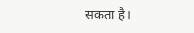सकता है।